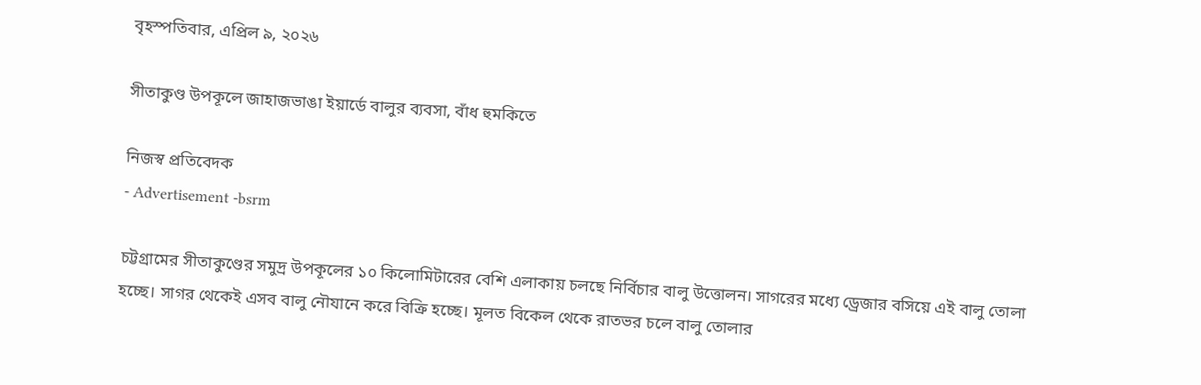বৃহস্পতিবার, এপ্রিল ৯, ২০২৬

সীতাকুণ্ড উপকূলে জাহাজভাঙা ইয়ার্ডে বালুর ব্যবসা, বাঁধ হুমকিতে

নিজস্ব প্রতিবেদক
- Advertisement -bsrm

চট্টগ্রামের সীতাকুণ্ডের সমুদ্র উপকূলের ১০ কিলোমিটারের বেশি এলাকায় চলছে নির্বিচার বালু উত্তোলন। সাগরের মধ্যে ড্রেজার বসিয়ে এই বালু তোলা হচ্ছে। সাগর থেকেই এসব বালু নৌযানে করে বিক্রি হচ্ছে। মূলত বিকেল থেকে রাতভর চলে বালু তোলার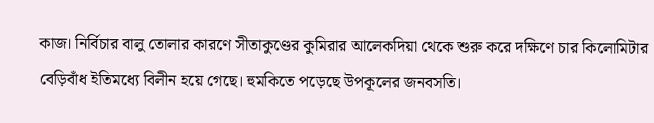কাজ। নির্বিচার বালু তোলার কারণে সীতাকুণ্ডের কুমিরার আলেকদিয়া থেকে শুরু করে দক্ষিণে চার কিলোমিটার বেড়িবাঁধ ইতিমধ্যে বিলীন হয়ে গেছে। হুমকিতে পড়েছে উপকূলের জনবসতি।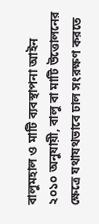বালুমহাল ও মাটি ব্যবস্থাপনা আইন ২০১০ অনুযায়ী, বালু বা মাটি উত্তোলনের ক্ষেত্রে যথাযথভাবে ঢাল সংরক্ষণ করতে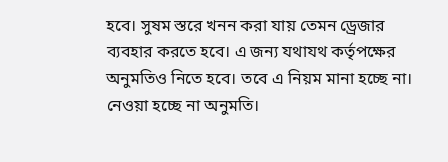হবে। সুষম স্তরে খনন করা যায় তেমন ড্রেজার ব্যবহার করতে হবে। এ জন্য যথাযথ কর্তৃপক্ষের অনুমতিও নিতে হবে। তবে এ নিয়ম মানা হচ্ছে না। নেওয়া হচ্ছে না অনুমতি।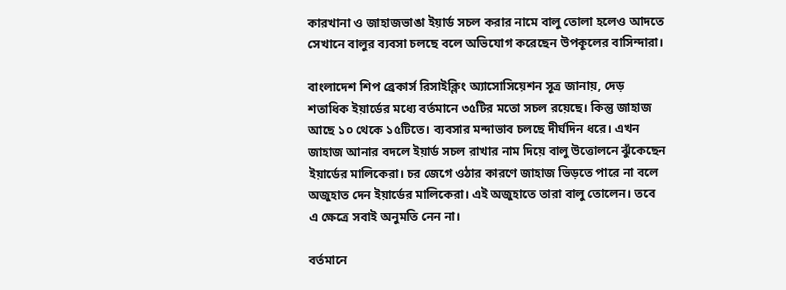কারখানা ও জাহাজভাঙা ইয়ার্ড সচল করার নামে বালু তোলা হলেও আদতে সেখানে বালুর ব্যবসা চলছে বলে অভিযোগ করেছেন উপকূলের বাসিন্দারা।

বাংলাদেশ শিপ ব্রেকার্স রিসাইক্লিং অ্যাসোসিয়েশন সূত্র জানায়, দেড় শতাধিক ইয়ার্ডের মধ্যে বর্তমানে ৩৫টির মতো সচল রয়েছে। কিন্তু জাহাজ আছে ১০ থেকে ১৫টিতে। ব্যবসার মন্দাভাব চলছে দীর্ঘদিন ধরে। এখন জাহাজ আনার বদলে ইয়ার্ড সচল রাখার নাম দিয়ে বালু উত্তোলনে ঝুঁকেছেন ইয়ার্ডের মালিকেরা। চর জেগে ওঠার কারণে জাহাজ ভিড়তে পারে না বলে অজুহাত দেন ইয়ার্ডের মালিকেরা। এই অজুহাতে তারা বালু তোলেন। তবে এ ক্ষেত্রে সবাই অনুমতি নেন না।

বর্তমানে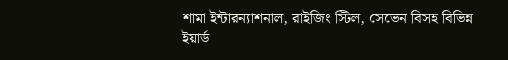শামা ইন্টারন্যাশনাল, রাইজিং স্টিল, সেভেন বিসহ বিভিন্ন ইয়ার্ড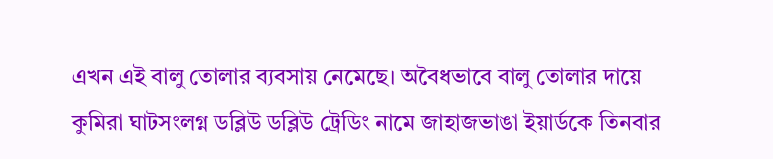এখন এই বালু তোলার ব্যবসায় নেমেছে। অবৈধভাবে বালু তোলার দায়ে কুমিরা ঘাটসংলগ্ন ডব্লিউ ডব্লিউ ট্রেডিং নামে জাহাজভাঙা ইয়ার্ডকে তিনবার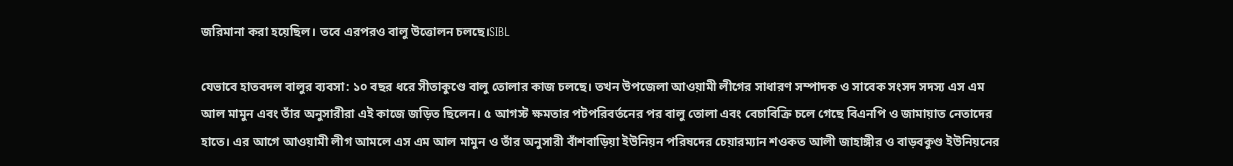জরিমানা করা হয়েছিল। তবে এরপরও বালু উত্তোলন চলছে।SIBL

যেভাবে হাতবদল বালুর ব্যবসা: ১০ বছর ধরে সীতাকুণ্ডে বালু তোলার কাজ চলছে। তখন উপজেলা আওয়ামী লীগের সাধারণ সম্পাদক ও সাবেক সংসদ সদস্য এস এম আল মামুন এবং তাঁর অনুসারীরা এই কাজে জড়িত ছিলেন। ৫ আগস্ট ক্ষমতার পটপরিবর্তনের পর বালু তোলা এবং বেচাবিক্রি চলে গেছে বিএনপি ও জামায়াত নেতাদের হাতে। এর আগে আওয়ামী লীগ আমলে এস এম আল মামুন ও তাঁর অনুসারী বাঁশবাড়িয়া ইউনিয়ন পরিষদের চেয়ারম্যান শওকত আলী জাহাঙ্গীর ও বাড়বকুণ্ড ইউনিয়নের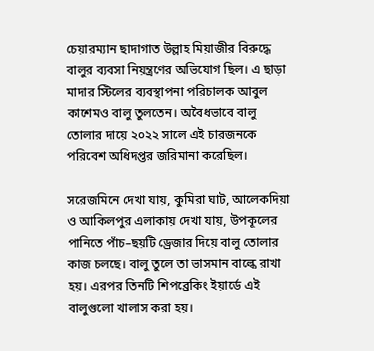চেয়ারম্যান ছাদাগাত উল্লাহ মিয়াজীর বিরুদ্ধে বালুর ব্যবসা নিয়ন্ত্রণের অভিযোগ ছিল। এ ছাড়া মাদার স্টিলের ব্যবস্থাপনা পরিচালক আবুল কাশেমও বালু তুলতেন। অবৈধভাবে বালু তোলার দায়ে ২০২২ সালে এই চারজনকে পরিবেশ অধিদপ্তর জরিমানা করেছিল।

সরেজমিনে দেখা যায়, কুমিরা ঘাট, আলেকদিয়া ও আকিলপুর এলাকায় দেখা যায়, উপকূলের পানিতে পাঁচ–ছয়টি ড্রেজার দিয়ে বালু তোলার কাজ চলছে। বালু তুলে তা ভাসমান বাল্কে রাখা হয়। এরপর তিনটি শিপব্রেকিং ইয়ার্ডে এই বালুগুলো খালাস করা হয়।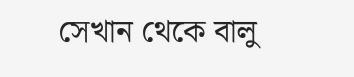সেখান থেকে বালু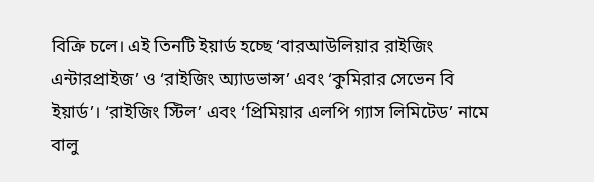বিক্রি চলে। এই তিনটি ইয়ার্ড হচ্ছে ‘বারআউলিয়ার রাইজিং এন্টারপ্রাইজ’ ও ‘রাইজিং অ্যাডভান্স’ এবং ‘কুমিরার সেভেন বি ইয়ার্ড’। ‘রাইজিং স্টিল’ এবং ‘প্রিমিয়ার এলপি গ্যাস লিমিটেড’ নামে বালু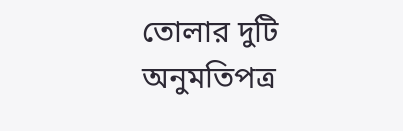তোলার দুটি অনুমতিপত্র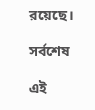রয়েছে।

সর্বশেষ

এই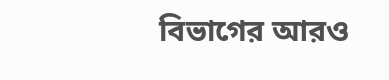বিভাগের আরও